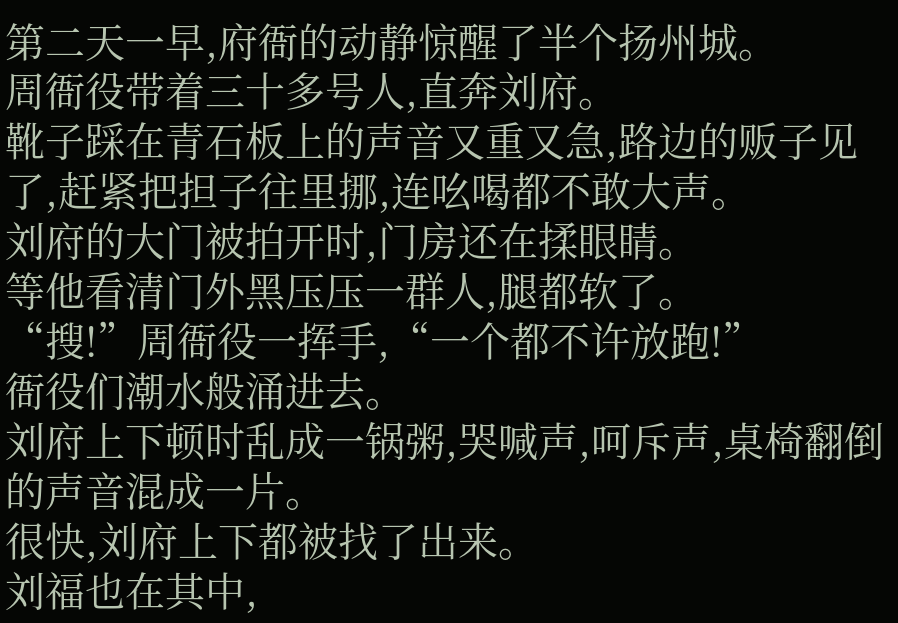第二天一早,府衙的动静惊醒了半个扬州城。
周衙役带着三十多号人,直奔刘府。
靴子踩在青石板上的声音又重又急,路边的贩子见了,赶紧把担子往里挪,连吆喝都不敢大声。
刘府的大门被拍开时,门房还在揉眼睛。
等他看清门外黑压压一群人,腿都软了。
“搜!”周衙役一挥手,“一个都不许放跑!”
衙役们潮水般涌进去。
刘府上下顿时乱成一锅粥,哭喊声,呵斥声,桌椅翻倒的声音混成一片。
很快,刘府上下都被找了出来。
刘福也在其中,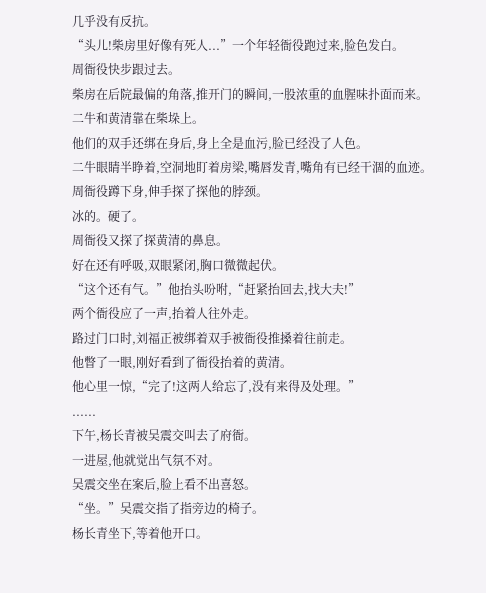几乎没有反抗。
“头儿!柴房里好像有死人...”一个年轻衙役跑过来,脸色发白。
周衙役快步跟过去。
柴房在后院最偏的角落,推开门的瞬间,一股浓重的血腥味扑面而来。
二牛和黄清靠在柴垛上。
他们的双手还绑在身后,身上全是血污,脸已经没了人色。
二牛眼睛半睁着,空洞地盯着房梁,嘴唇发青,嘴角有已经干涸的血迹。
周衙役蹲下身,伸手探了探他的脖颈。
冰的。硬了。
周衙役又探了探黄清的鼻息。
好在还有呼吸,双眼紧闭,胸口微微起伏。
“这个还有气。”他抬头吩咐,“赶紧抬回去,找大夫!”
两个衙役应了一声,抬着人往外走。
路过门口时,刘福正被绑着双手被衙役推搡着往前走。
他瞥了一眼,刚好看到了衙役抬着的黄清。
他心里一惊,“完了!这两人给忘了,没有来得及处理。”
......
下午,杨长青被吴震交叫去了府衙。
一进屋,他就觉出气氛不对。
吴震交坐在案后,脸上看不出喜怒。
“坐。”吴震交指了指旁边的椅子。
杨长青坐下,等着他开口。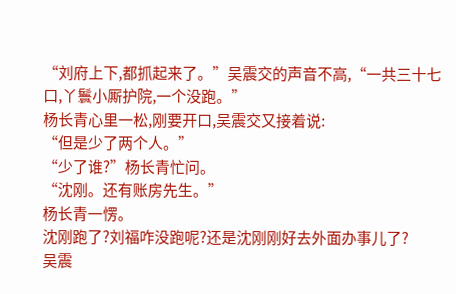“刘府上下,都抓起来了。”吴震交的声音不高,“一共三十七口,丫鬟小厮护院,一个没跑。”
杨长青心里一松,刚要开口,吴震交又接着说:
“但是少了两个人。”
“少了谁?”杨长青忙问。
“沈刚。还有账房先生。”
杨长青一愣。
沈刚跑了?刘福咋没跑呢?还是沈刚刚好去外面办事儿了?
吴震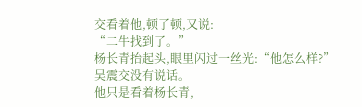交看着他,顿了顿,又说:
“二牛找到了。”
杨长青抬起头,眼里闪过一丝光:“他怎么样?”
吴震交没有说话。
他只是看着杨长青,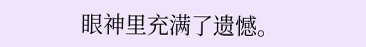眼神里充满了遗憾。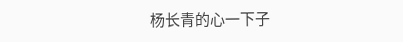杨长青的心一下子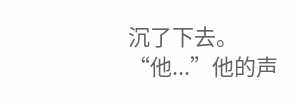沉了下去。
“他...”他的声